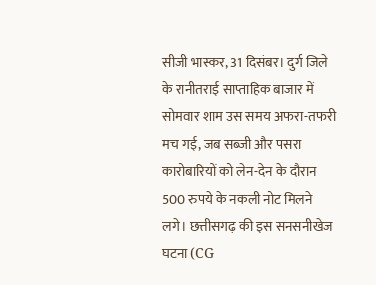सीजी भास्कर, 31 दिसंबर। दुर्ग जिले के रानीतराई साप्ताहिक बाजार में सोमवार शाम उस समय अफरा-तफरी मच गई, जब सब्जी और पसरा कारोबारियों को लेन-देन के दौरान 500 रुपये के नकली नोट मिलने लगे। छत्तीसगढ़ की इस सनसनीखेज घटना (CG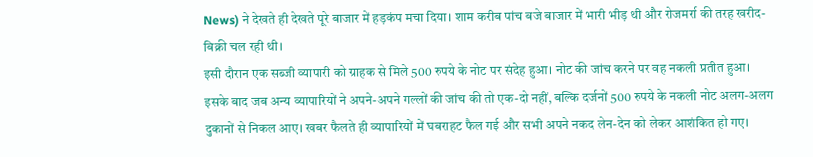News) ने देखते ही देखते पूरे बाजार में हड़कंप मचा दिया। शाम करीब पांच बजे बाजार में भारी भीड़ थी और रोजमर्रा की तरह खरीद-बिक्री चल रही थी।
इसी दौरान एक सब्जी व्यापारी को ग्राहक से मिले 500 रुपये के नोट पर संदेह हुआ। नोट की जांच करने पर वह नकली प्रतीत हुआ। इसके बाद जब अन्य व्यापारियों ने अपने-अपने गल्लों की जांच की तो एक-दो नहीं, बल्कि दर्जनों 500 रुपये के नकली नोट अलग-अलग दुकानों से निकल आए। खबर फैलते ही व्यापारियों में घबराहट फैल गई और सभी अपने नकद लेन-देन को लेकर आशंकित हो गए।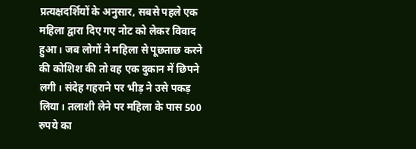प्रत्यक्षदर्शियों के अनुसार, सबसे पहले एक महिला द्वारा दिए गए नोट को लेकर विवाद हुआ। जब लोगों ने महिला से पूछताछ करने की कोशिश की तो वह एक दुकान में छिपने लगी। संदेह गहराने पर भीड़ ने उसे पकड़ लिया। तलाशी लेने पर महिला के पास 500 रुपये का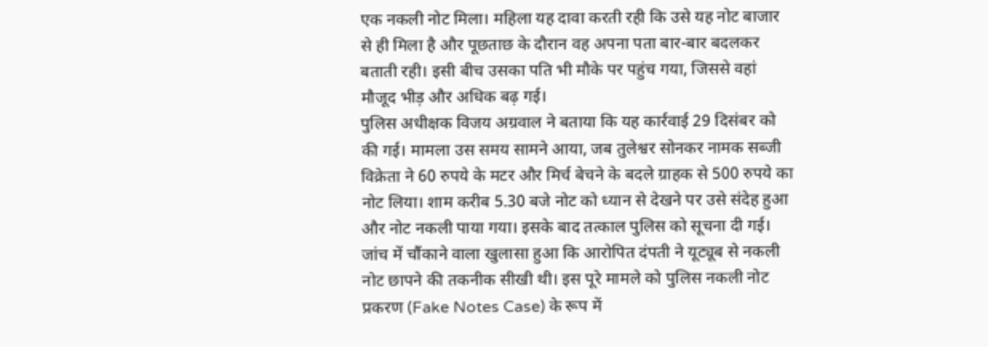एक नकली नोट मिला। महिला यह दावा करती रही कि उसे यह नोट बाजार से ही मिला है और पूछताछ के दौरान वह अपना पता बार-बार बदलकर बताती रही। इसी बीच उसका पति भी मौके पर पहुंच गया, जिससे वहां मौजूद भीड़ और अधिक बढ़ गई।
पुलिस अधीक्षक विजय अग्रवाल ने बताया कि यह कार्रवाई 29 दिसंबर को की गई। मामला उस समय सामने आया, जब तुलेश्वर सोनकर नामक सब्जी विक्रेता ने 60 रुपये के मटर और मिर्च बेचने के बदले ग्राहक से 500 रुपये का नोट लिया। शाम करीब 5.30 बजे नोट को ध्यान से देखने पर उसे संदेह हुआ और नोट नकली पाया गया। इसके बाद तत्काल पुलिस को सूचना दी गई।
जांच में चौंकाने वाला खुलासा हुआ कि आरोपित दंपती ने यूट्यूब से नकली नोट छापने की तकनीक सीखी थी। इस पूरे मामले को पुलिस नकली नोट प्रकरण (Fake Notes Case) के रूप में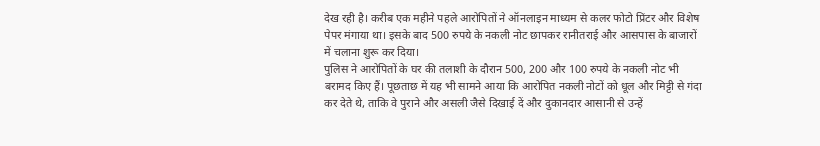देख रही है। करीब एक महीने पहले आरोपितों ने ऑनलाइन माध्यम से कलर फोटो प्रिंटर और विशेष पेपर मंगाया था। इसके बाद 500 रुपये के नकली नोट छापकर रानीतराई और आसपास के बाजारों में चलाना शुरू कर दिया।
पुलिस ने आरोपितों के घर की तलाशी के दौरान 500, 200 और 100 रुपये के नकली नोट भी बरामद किए हैं। पूछताछ में यह भी सामने आया कि आरोपित नकली नोटों को धूल और मिट्टी से गंदा कर देते थे, ताकि वे पुराने और असली जैसे दिखाई दें और दुकानदार आसानी से उन्हें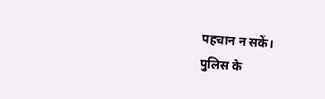पहचान न सकें।
पुलिस के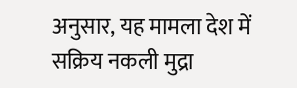अनुसार, यह मामला देश में सक्रिय नकली मुद्रा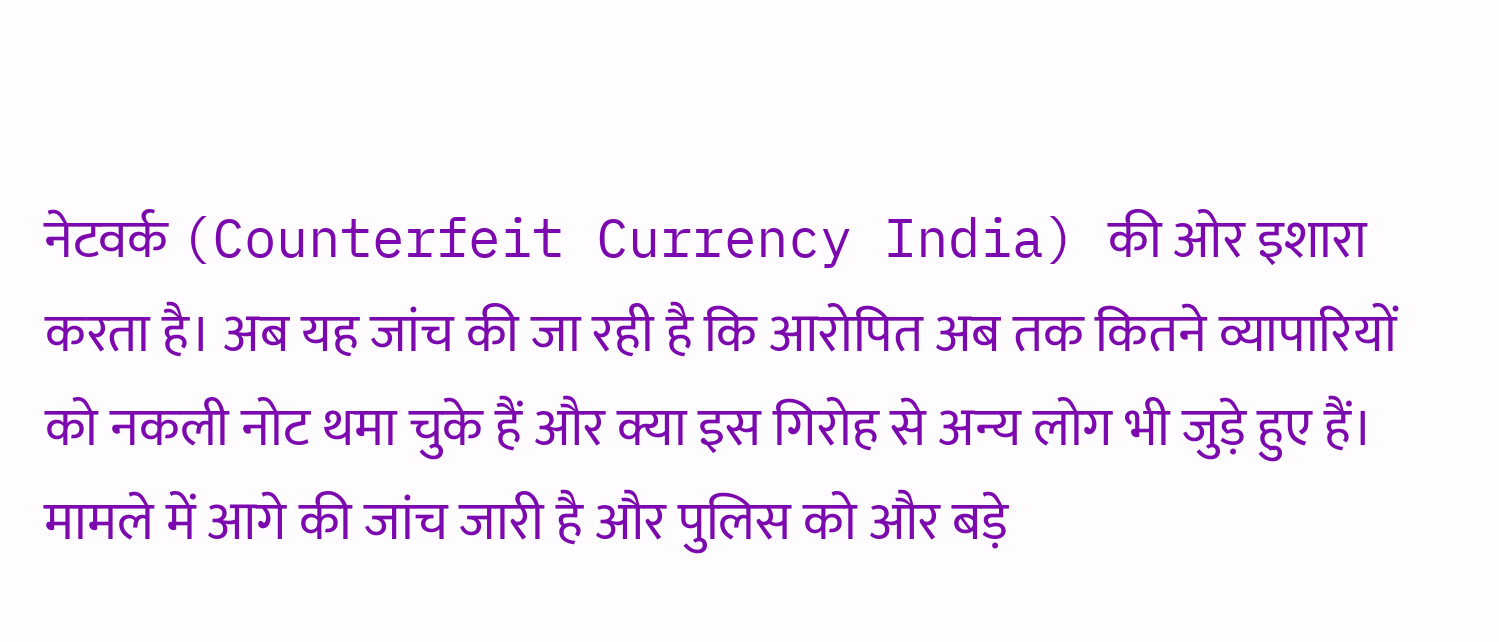नेटवर्क (Counterfeit Currency India) की ओर इशारा करता है। अब यह जांच की जा रही है कि आरोपित अब तक कितने व्यापारियों को नकली नोट थमा चुके हैं और क्या इस गिरोह से अन्य लोग भी जुड़े हुए हैं। मामले में आगे की जांच जारी है और पुलिस को और बड़े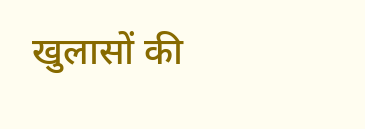खुलासों की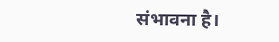संभावना है।